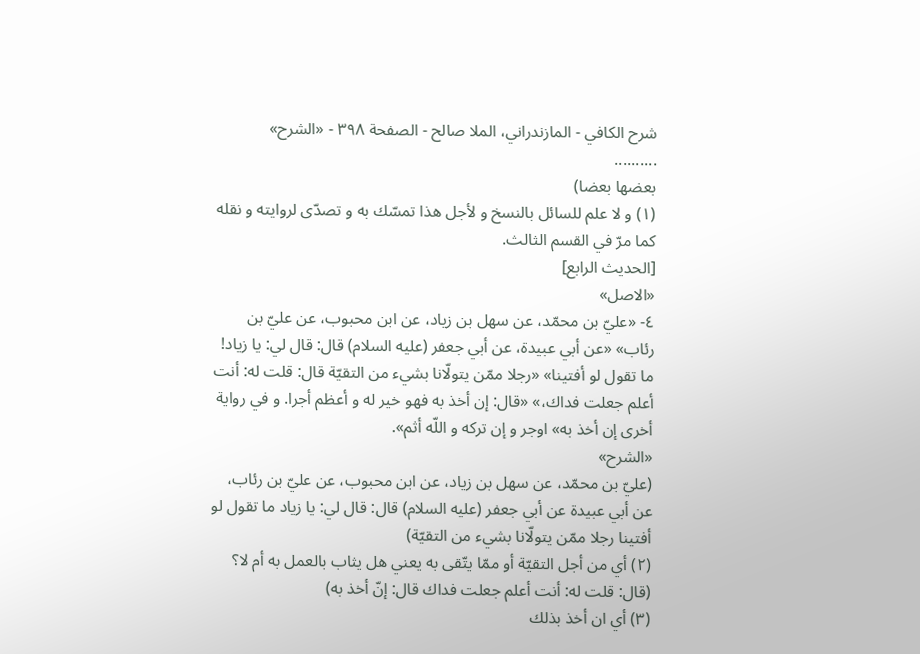شرح الكافي - المازندراني، الملا صالح - الصفحة ٣٩٨ - «الشرح»
..........
بعضها بعضا)
(١) و لا علم للسائل بالنسخ و لأجل هذا تمسّك به و تصدّى لروايته و نقله كما مرّ في القسم الثالث.
[الحديث الرابع]
«الاصل»
٤- «عليّ بن محمّد، عن سهل بن زياد، عن ابن محبوب، عن عليّ بن رئاب» «عن أبي عبيدة، عن أبي جعفر (عليه السلام) قال: قال لي: يا زياد! ما تقول لو أفتينا» «رجلا ممّن يتولّانا بشيء من التقيّة قال: قلت له: أنت أعلم جعلت فداك،» «قال: إن أخذ به فهو خير له و أعظم أجرا. و في رواية أخرى إن أخذ به» اوجر و إن تركه و اللّه أثم».
«الشرح»
(عليّ بن محمّد، عن سهل بن زياد، عن ابن محبوب، عن عليّ بن رئاب، عن أبي عبيدة عن أبي جعفر (عليه السلام) قال: قال لي: يا زياد ما تقول لو أفتينا رجلا ممّن يتولّانا بشيء من التقيّة)
(٢) أي من أجل التقيّة أو ممّا يتّقى به يعني هل يثاب بالعمل به أم لا؟
(قال: قلت له: أنت أعلم جعلت فداك قال: إنّ أخذ به)
(٣) أي ان أخذ بذلك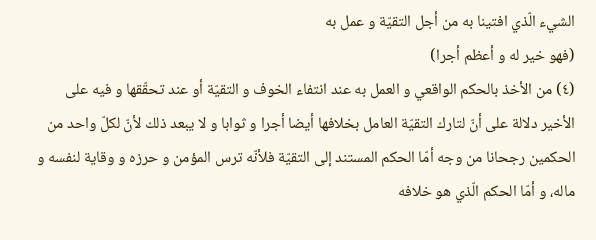الشيء الّذي افتينا به من أجل التقيّة و عمل به
(فهو خير له و أعظم أجرا)
(٤) من الأخذ بالحكم الواقعي و العمل به عند انتفاء الخوف و التقيّة أو عند تحقّقها و فيه على الأخير دلالة على أنّ لتارك التقيّة العامل بخلافها أيضا أجرا و ثوابا و لا يبعد ذلك لأنّ لكلّ واحد من الحكمين رجحانا من وجه أمّا الحكم المستند إلى التقيّة فلأنّه ترس المؤمن و حرزه و وقاية لنفسه و ماله، و أمّا الحكم الّذي هو خلافه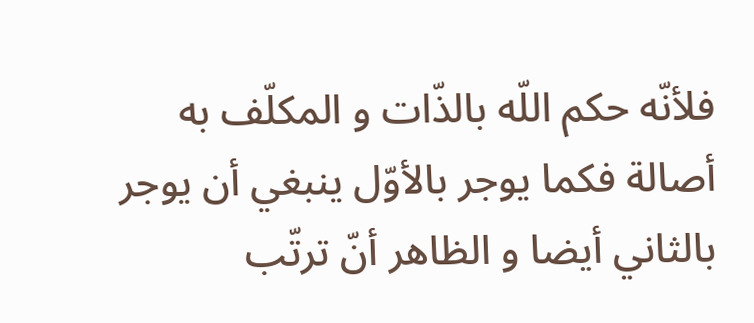فلأنّه حكم اللّه بالذّات و المكلّف به أصالة فكما يوجر بالأوّل ينبغي أن يوجر بالثاني أيضا و الظاهر أنّ ترتّب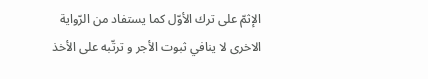الإثمّ على ترك الأوّل كما يستفاد من الرّواية الاخرى لا ينافي ثبوت الأجر و ترتّبه على الأخذ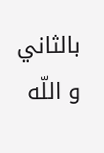بالثاني و اللّه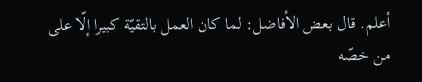أعلم. قال بعض الأفاضل: لما كان العمل بالتقيّة كبيرا إلّا على من خصّه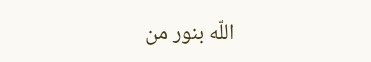اللّه بنور من